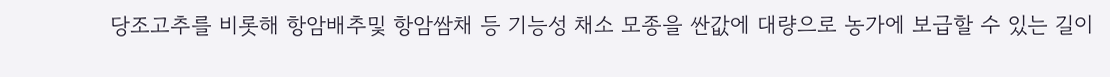당조고추를 비롯해 항암배추및 항암쌈채 등 기능성 채소 모종을 싼값에 대량으로 농가에 보급할 수 있는 길이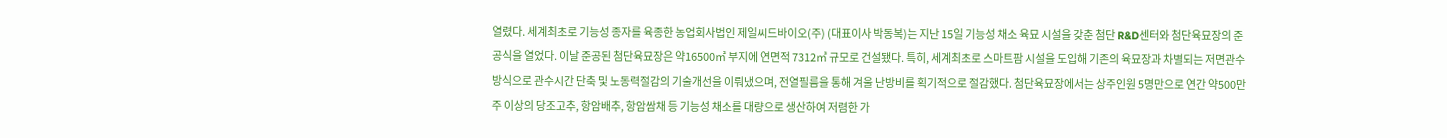열렸다. 세계최초로 기능성 종자를 육종한 농업회사법인 제일씨드바이오(주) (대표이사 박동복)는 지난 15일 기능성 채소 육묘 시설을 갖춘 첨단 R&D센터와 첨단육묘장의 준공식을 열었다. 이날 준공된 첨단육묘장은 약16500㎡ 부지에 연면적 7312㎡ 규모로 건설됐다. 특히, 세계최초로 스마트팜 시설을 도입해 기존의 육묘장과 차별되는 저면관수방식으로 관수시간 단축 및 노동력절감의 기술개선을 이뤄냈으며, 전열필름을 통해 겨울 난방비를 획기적으로 절감했다. 첨단육묘장에서는 상주인원 5명만으로 연간 약500만주 이상의 당조고추, 항암배추, 항암쌈채 등 기능성 채소를 대량으로 생산하여 저렴한 가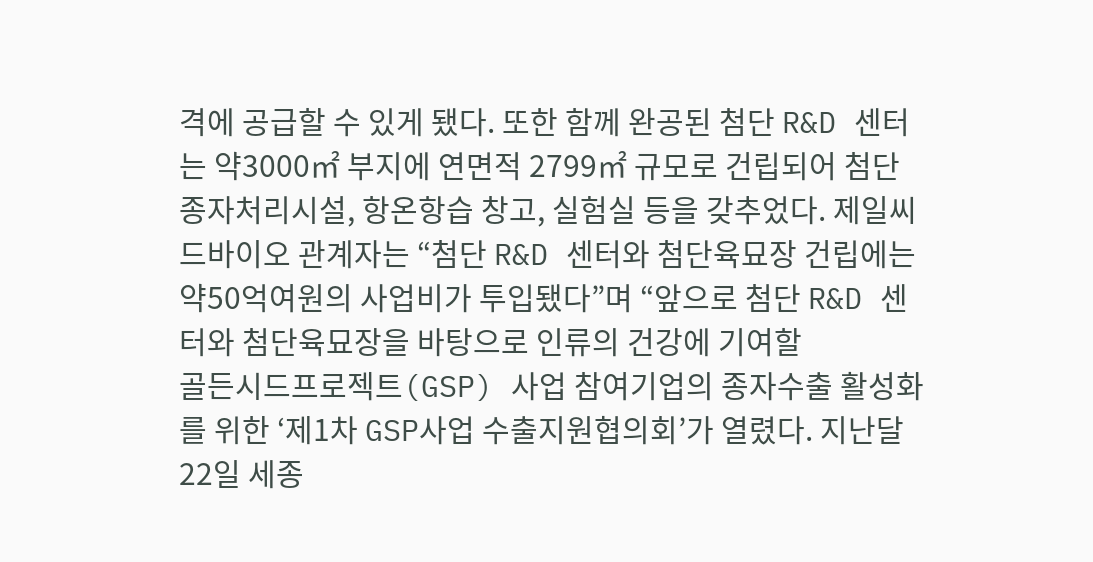격에 공급할 수 있게 됐다. 또한 함께 완공된 첨단 R&D 센터는 약3000㎡ 부지에 연면적 2799㎡ 규모로 건립되어 첨단종자처리시설, 항온항습 창고, 실험실 등을 갖추었다. 제일씨드바이오 관계자는 “첨단 R&D 센터와 첨단육묘장 건립에는 약50억여원의 사업비가 투입됐다”며 “앞으로 첨단 R&D 센터와 첨단육묘장을 바탕으로 인류의 건강에 기여할
골든시드프로젝트(GSP) 사업 참여기업의 종자수출 활성화를 위한 ‘제1차 GSP사업 수출지원협의회’가 열렸다. 지난달 22일 세종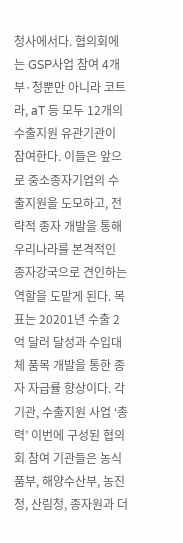청사에서다. 협의회에는 GSP사업 참여 4개 부·청뿐만 아니라 코트라, aT 등 모두 12개의 수출지원 유관기관이 참여한다. 이들은 앞으로 중소종자기업의 수출지원을 도모하고, 전략적 종자 개발을 통해 우리나라를 본격적인 종자강국으로 견인하는 역할을 도맡게 된다. 목표는 20201년 수출 2억 달러 달성과 수입대체 품목 개발을 통한 종자 자급률 향상이다. 각 기관, 수출지원 사업 ‘총력’ 이번에 구성된 협의회 참여 기관들은 농식품부, 해양수산부, 농진청, 산림청, 종자원과 더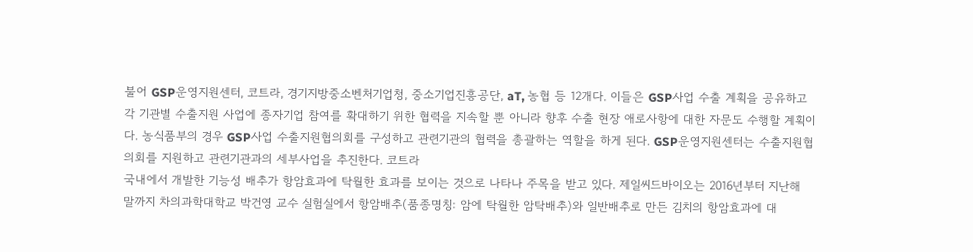불어 GSP운영지원센터, 코트라, 경기지방중소벤처기업청, 중소기업진흥공단, aT, 농협 등 12개다. 이들은 GSP사업 수출 계획을 공유하고 각 기관별 수출지원 사업에 종자기업 참여를 확대하기 위한 협력을 지속할 뿐 아니라 향후 수출 현장 애로사항에 대한 자문도 수행할 계획이다. 농식품부의 경우 GSP사업 수출지원협의회를 구성하고 관련기관의 협력을 총괄하는 역할을 하게 된다. GSP운영지원센터는 수출지원협의회를 지원하고 관련기관과의 세부사업을 추진한다. 코트라
국내에서 개발한 기능성 배추가 항암효과에 탁월한 효과를 보이는 것으로 나타나 주목을 받고 있다. 제일씨드바이오는 2016년부터 지난해 말까지 차의과학대학교 박건영 교수 실험실에서 항암배추(품종명칭: 암에 탁월한 암탁배추)와 일반배추로 만든 김치의 항암효과에 대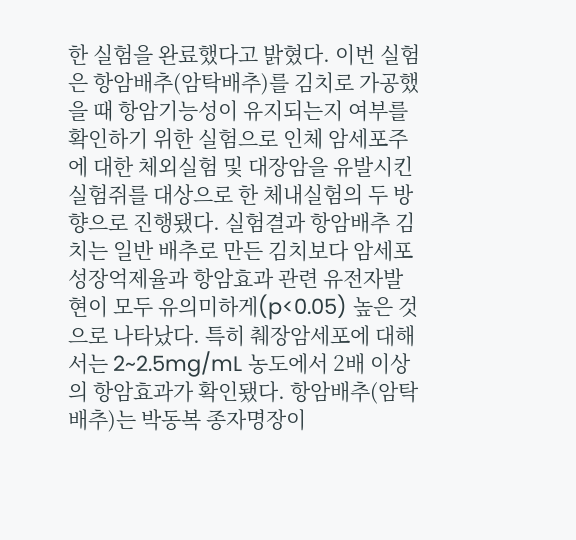한 실험을 완료했다고 밝혔다. 이번 실험은 항암배추(암탁배추)를 김치로 가공했을 때 항암기능성이 유지되는지 여부를 확인하기 위한 실험으로 인체 암세포주에 대한 체외실험 및 대장암을 유발시킨 실험쥐를 대상으로 한 체내실험의 두 방향으로 진행됐다. 실험결과 항암배추 김치는 일반 배추로 만든 김치보다 암세포 성장억제율과 항암효과 관련 유전자발현이 모두 유의미하게(p<0.05) 높은 것으로 나타났다. 특히 췌장암세포에 대해서는 2~2.5mg/mL 농도에서 2배 이상의 항암효과가 확인됐다. 항암배추(암탁배추)는 박동복 종자명장이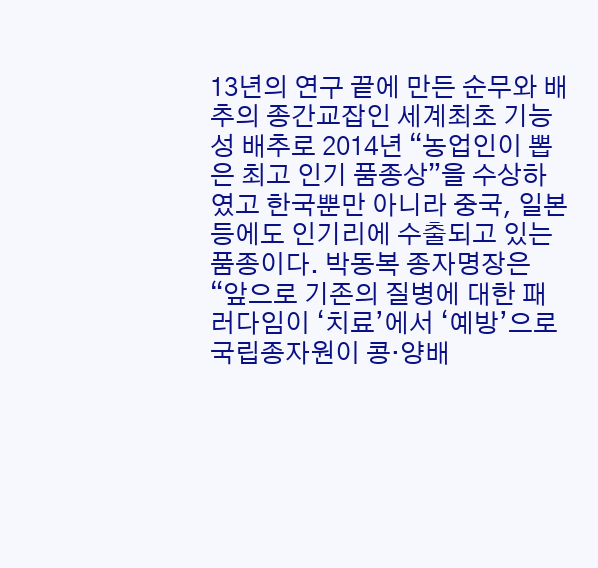13년의 연구 끝에 만든 순무와 배추의 종간교잡인 세계최초 기능성 배추로 2014년 “농업인이 뽑은 최고 인기 품종상”을 수상하였고 한국뿐만 아니라 중국, 일본 등에도 인기리에 수출되고 있는 품종이다. 박동복 종자명장은 “앞으로 기존의 질병에 대한 패러다임이 ‘치료’에서 ‘예방’으로
국립종자원이 콩·양배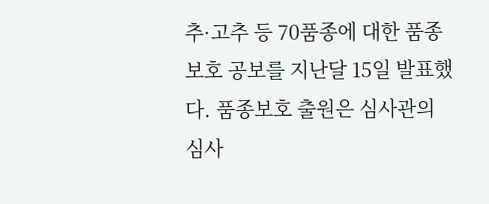추·고추 등 70품종에 대한 품종보호 공보를 지난달 15일 발표했다. 품종보호 출원은 심사관의 심사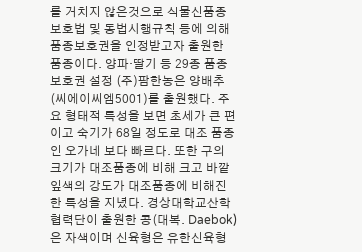를 거치지 않은것으로 식물신품종보호법 및 동법시행규칙 등에 의해 품종보호권을 인정받고자 출원한 품종이다. 양파·딸기 등 29종 품종보호권 설정 (주)팜한농은 양배추(씨에이씨엠5001)를 출원했다. 주요 형태적 특성을 보면 초세가 큰 편이고 숙기가 68일 정도로 대조 품종인 오가네 보다 빠르다. 또한 구의 크기가 대조품종에 비해 크고 바깥 잎색의 강도가 대조품종에 비해진한 특성을 지녔다. 경상대학교산학협력단이 출원한 콩(대복. Daebok)은 자색이며 신육형은 유한신육형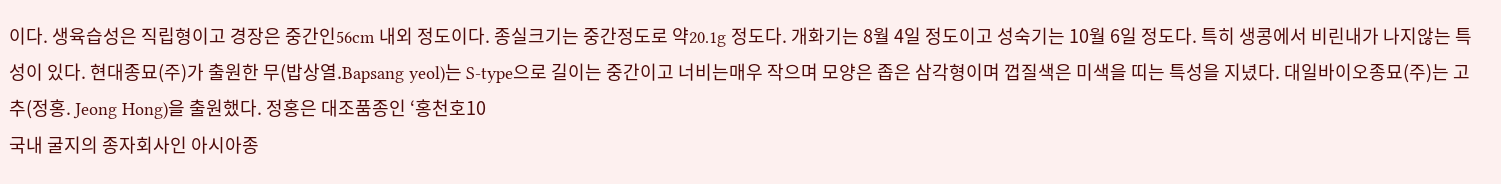이다. 생육습성은 직립형이고 경장은 중간인56cm 내외 정도이다. 종실크기는 중간정도로 약20.1g 정도다. 개화기는 8월 4일 정도이고 성숙기는 10월 6일 정도다. 특히 생콩에서 비린내가 나지않는 특성이 있다. 현대종묘(주)가 출원한 무(밥상열.Bapsang yeol)는 S-type으로 길이는 중간이고 너비는매우 작으며 모양은 좁은 삼각형이며 껍질색은 미색을 띠는 특성을 지녔다. 대일바이오종묘(주)는 고추(정홍. Jeong Hong)을 출원했다. 정홍은 대조품종인 ‘홍천호10
국내 굴지의 종자회사인 아시아종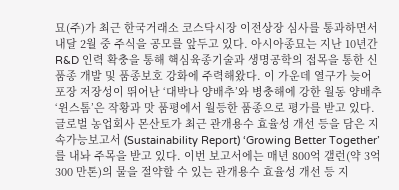묘(주)가 최근 한국거래소 코스닥시장 이전상장 심사를 통과하면서 내달 2월 중 주식을 공모를 앞두고 있다. 아시아종묘는 지난 10년간 R&D 인력 확충을 통해 핵심육종기술과 생명공학의 접목을 통한 신품종 개발 및 품종보호 강화에 주력해왔다. 이 가운데 열구가 늦어 포장 저장성이 뛰어난 ‘대박나 양배추’와 병충해에 강한 월동 양배추 ‘윈스톰’은 작황과 맛 품평에서 월등한 품종으로 평가를 받고 있다.
글로벌 농업회사 몬산토가 최근 관개용수 효율성 개선 등을 담은 지속가능보고서 (Sustainability Report) ‘Growing Better Together’를 내놔 주목을 받고 있다. 이번 보고서에는 매년 800억 갤런(약 3억300 만톤)의 물을 절약할 수 있는 관개용수 효율성 개선 등 지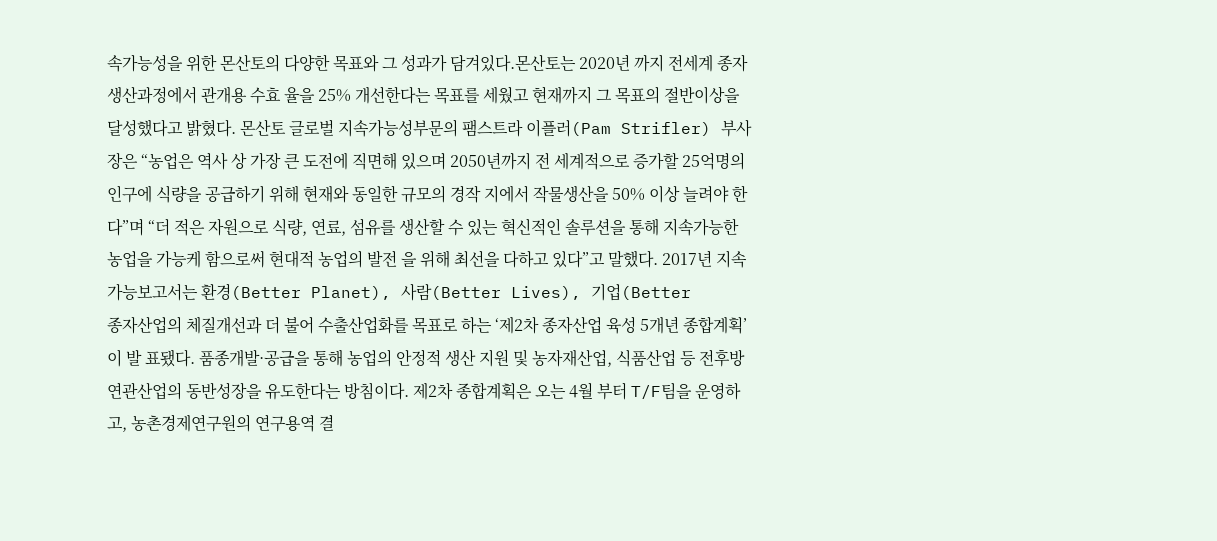속가능성을 위한 몬산토의 다양한 목표와 그 성과가 담겨있다.몬산토는 2020년 까지 전세계 종자 생산과정에서 관개용 수효 율을 25% 개선한다는 목표를 세웠고 현재까지 그 목표의 절반이상을 달성했다고 밝혔다. 몬산토 글로벌 지속가능성부문의 팸스트라 이플러(Pam Strifler) 부사장은 “농업은 역사 상 가장 큰 도전에 직면해 있으며 2050년까지 전 세계적으로 증가할 25억명의 인구에 식량을 공급하기 위해 현재와 동일한 규모의 경작 지에서 작물생산을 50% 이상 늘려야 한다”며 “더 적은 자원으로 식량, 연료, 섬유를 생산할 수 있는 혁신적인 솔루션을 통해 지속가능한 농업을 가능케 함으로써 현대적 농업의 발전 을 위해 최선을 다하고 있다”고 말했다. 2017년 지속가능보고서는 환경(Better Planet), 사람(Better Lives), 기업(Better
종자산업의 체질개선과 더 불어 수출산업화를 목표로 하는 ‘제2차 종자산업 육성 5개년 종합계획’이 발 표됐다. 품종개발·공급을 통해 농업의 안정적 생산 지원 및 농자재산업, 식품산업 등 전후방 연관산업의 동반성장을 유도한다는 방침이다. 제2차 종합계획은 오는 4월 부터 T/F팀을 운영하고, 농촌경제연구원의 연구용역 결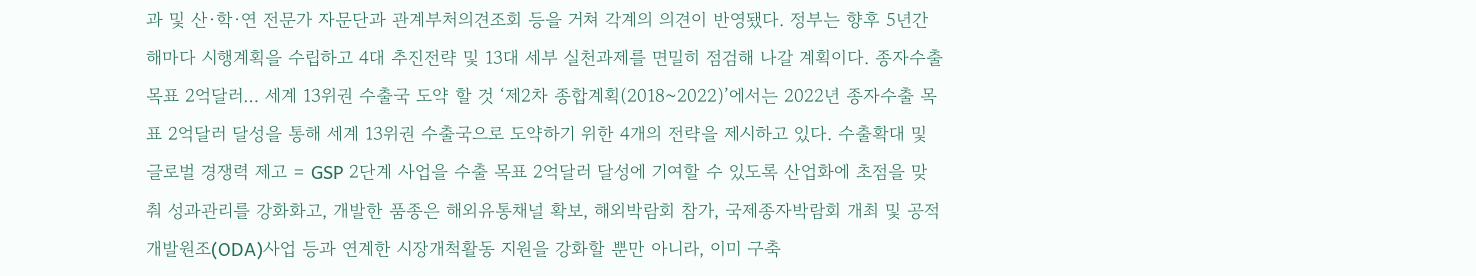과 및 산·학·연 전문가 자문단과 관계부처의견조회 등을 거쳐 각계의 의견이 반영됐다. 정부는 향후 5년간 해마다 시행계획을 수립하고 4대 추진전략 및 13대 세부 실천과제를 면밀히 점검해 나갈 계획이다. 종자수출 목표 2억달러… 세계 13위권 수출국 도약 할 것 ‘제2차 종합계획(2018~2022)’에서는 2022년 종자수출 목표 2억달러 달성을 통해 세계 13위권 수출국으로 도약하기 위한 4개의 전략을 제시하고 있다. 수출확대 및 글로벌 경쟁력 제고 = GSP 2단계 사업을 수출 목표 2억달러 달성에 기여할 수 있도록 산업화에 초점을 맞춰 성과관리를 강화화고, 개발한 품종은 해외유통채널 확보, 해외박람회 참가, 국제종자박람회 개최 및 공적개발원조(ODA)사업 등과 연계한 시장개척활동 지원을 강화할 뿐만 아니라, 이미 구축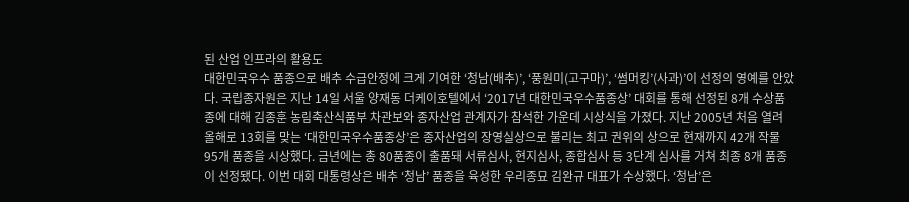된 산업 인프라의 활용도
대한민국우수 품종으로 배추 수급안정에 크게 기여한 ‘청남(배추)’, ‘풍원미(고구마)’, ‘썸머킹’(사과)’이 선정의 영예를 안았다. 국립종자원은 지난 14일 서울 양재동 더케이호텔에서 ‘2017년 대한민국우수품종상’ 대회를 통해 선정된 8개 수상품종에 대해 김종훈 농림축산식품부 차관보와 종자산업 관계자가 참석한 가운데 시상식을 가졌다. 지난 2005년 처음 열려 올해로 13회를 맞는 ‘대한민국우수품종상’은 종자산업의 장영실상으로 불리는 최고 권위의 상으로 현재까지 42개 작물 95개 품종을 시상했다. 금년에는 총 80품종이 출품돼 서류심사, 현지심사, 종합심사 등 3단계 심사를 거쳐 최종 8개 품종이 선정됐다. 이번 대회 대통령상은 배추 ‘청남’ 품종을 육성한 우리종묘 김완규 대표가 수상했다. ‘청남’은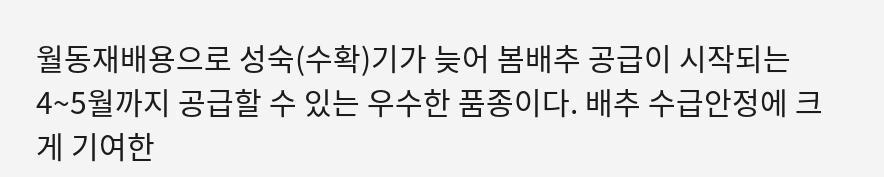월동재배용으로 성숙(수확)기가 늦어 봄배추 공급이 시작되는 4~5월까지 공급할 수 있는 우수한 품종이다. 배추 수급안정에 크게 기여한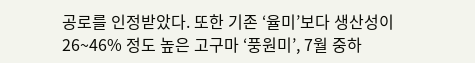공로를 인정받았다. 또한 기존 ‘율미’보다 생산성이 26~46% 정도 높은 고구마 ‘풍원미’, 7월 중하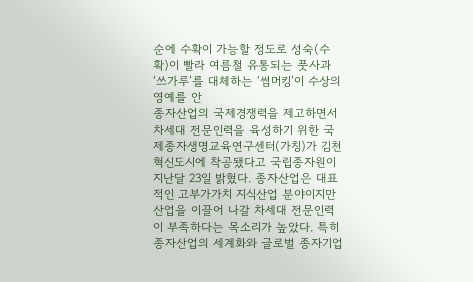순에 수확이 가능할 정도로 성숙(수확)이 빨라 여름철 유통되는 풋사과 ‘쓰가루’를 대체하는 ‘썸머킹’이 수상의 영예를 안
종자산업의 국제경쟁력을 제고하면서 차세대 전문인력을 육성하기 위한 국제종자생명교육연구센터(가칭)가 김천혁신도시에 착공됐다고 국립종자원이 지난달 23일 밝혔다. 종자산업은 대표적인 고부가가치 지식산업 분야이지만 산업을 이끌어 나갈 차세대 전문인력이 부족하다는 목소리가 높았다. 특히 종자산업의 세계화와 글로벌 종자기업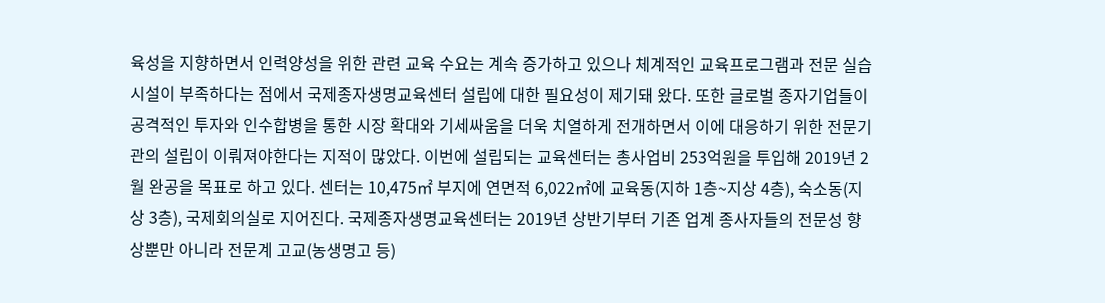육성을 지향하면서 인력양성을 위한 관련 교육 수요는 계속 증가하고 있으나 체계적인 교육프로그램과 전문 실습시설이 부족하다는 점에서 국제종자생명교육센터 설립에 대한 필요성이 제기돼 왔다. 또한 글로벌 종자기업들이 공격적인 투자와 인수합병을 통한 시장 확대와 기세싸움을 더욱 치열하게 전개하면서 이에 대응하기 위한 전문기관의 설립이 이뤄져야한다는 지적이 많았다. 이번에 설립되는 교육센터는 총사업비 253억원을 투입해 2019년 2월 완공을 목표로 하고 있다. 센터는 10,475㎡ 부지에 연면적 6,022㎡에 교육동(지하 1층~지상 4층), 숙소동(지상 3층), 국제회의실로 지어진다. 국제종자생명교육센터는 2019년 상반기부터 기존 업계 종사자들의 전문성 향상뿐만 아니라 전문계 고교(농생명고 등)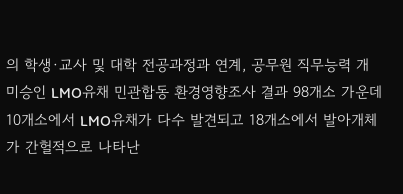의 학생·교사 및 대학 전공과정과 연계, 공무원 직무능력 개
미승인 LMO유채 민관합동 환경영향조사 결과 98개소 가운데 10개소에서 LMO유채가 다수 발견되고 18개소에서 발아개체가 간헐적으로 나타난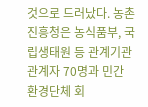것으로 드러났다. 농촌진흥청은 농식품부, 국립생태원 등 관계기관 관계자 70명과 민간 환경단체 회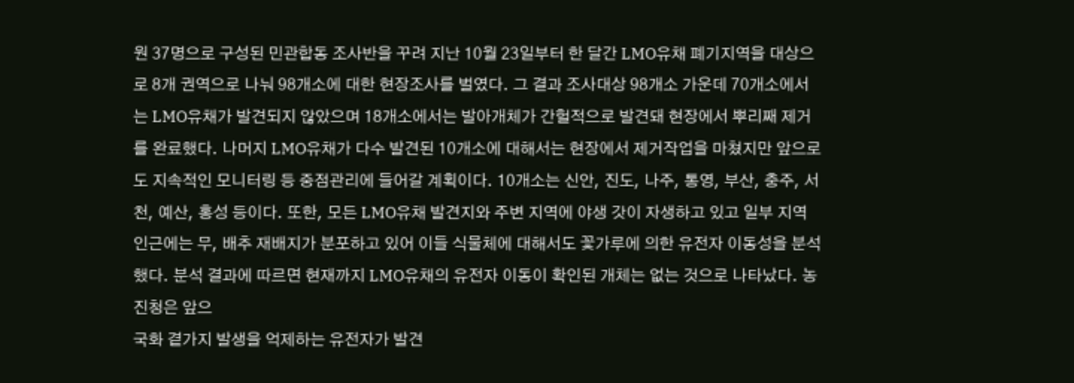원 37명으로 구성된 민관합동 조사반을 꾸려 지난 10월 23일부터 한 달간 LMO유채 폐기지역을 대상으로 8개 권역으로 나눠 98개소에 대한 현장조사를 벌였다. 그 결과 조사대상 98개소 가운데 70개소에서는 LMO유채가 발견되지 않았으며 18개소에서는 발아개체가 간헐적으로 발견돼 현장에서 뿌리째 제거를 완료했다. 나머지 LMO유채가 다수 발견된 10개소에 대해서는 현장에서 제거작업을 마쳤지만 앞으로도 지속적인 모니터링 등 중점관리에 들어갈 계획이다. 10개소는 신안, 진도, 나주, 통영, 부산, 충주, 서천, 예산, 홍성 등이다. 또한, 모든 LMO유채 발견지와 주변 지역에 야생 갓이 자생하고 있고 일부 지역 인근에는 무, 배추 재배지가 분포하고 있어 이들 식물체에 대해서도 꽃가루에 의한 유전자 이동성을 분석했다. 분석 결과에 따르면 현재까지 LMO유채의 유전자 이동이 확인된 개체는 없는 것으로 나타났다. 농진청은 앞으
국화 곁가지 발생을 억제하는 유전자가 발견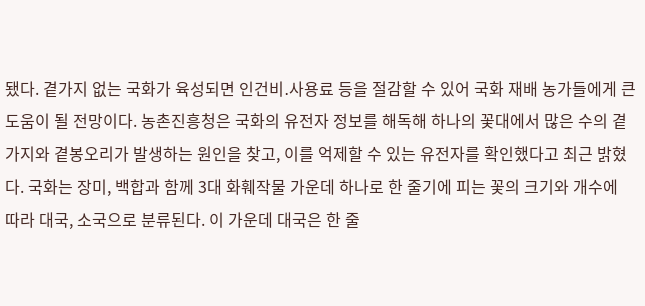됐다. 곁가지 없는 국화가 육성되면 인건비․사용료 등을 절감할 수 있어 국화 재배 농가들에게 큰 도움이 될 전망이다. 농촌진흥청은 국화의 유전자 정보를 해독해 하나의 꽃대에서 많은 수의 곁가지와 곁봉오리가 발생하는 원인을 찾고, 이를 억제할 수 있는 유전자를 확인했다고 최근 밝혔다. 국화는 장미, 백합과 함께 3대 화훼작물 가운데 하나로 한 줄기에 피는 꽃의 크기와 개수에 따라 대국, 소국으로 분류된다. 이 가운데 대국은 한 줄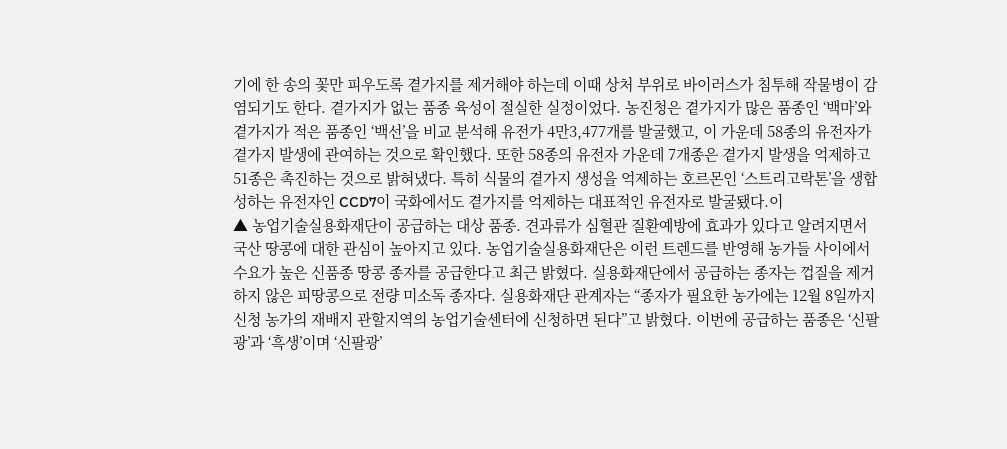기에 한 송의 꽃만 피우도록 곁가지를 제거해야 하는데 이때 상처 부위로 바이러스가 침투해 작물병이 감염되기도 한다. 곁가지가 없는 품종 육성이 절실한 실정이었다. 농진청은 곁가지가 많은 품종인 ‘백마’와 곁가지가 적은 품종인 ‘백선’을 비교 분석해 유전가 4만3,477개를 발굴했고, 이 가운데 58종의 유전자가 곁가지 발생에 관여하는 것으로 확인했다. 또한 58종의 유전자 가운데 7개종은 곁가지 발생을 억제하고 51종은 촉진하는 것으로 밝혀냈다. 특히 식물의 곁가지 생성을 억제하는 호르몬인 ‘스트리고락톤’을 생합성하는 유전자인 CCD7이 국화에서도 곁가지를 억제하는 대표적인 유전자로 발굴됐다.이
▲ 농업기술실용화재단이 공급하는 대상 품종. 견과류가 심혈관 질환예방에 효과가 있다고 알려지면서 국산 땅콩에 대한 관심이 높아지고 있다. 농업기술실용화재단은 이런 트렌드를 반영해 농가들 사이에서 수요가 높은 신품종 땅콩 종자를 공급한다고 최근 밝혔다. 실용화재단에서 공급하는 종자는 껍질을 제거하지 않은 피땅콩으로 전량 미소독 종자다. 실용화재단 관계자는 “종자가 필요한 농가에는 12월 8일까지 신청 농가의 재배지 관할지역의 농업기술센터에 신청하면 된다”고 밝혔다. 이번에 공급하는 품종은 ‘신팔광’과 ‘흑생’이며 ‘신팔광’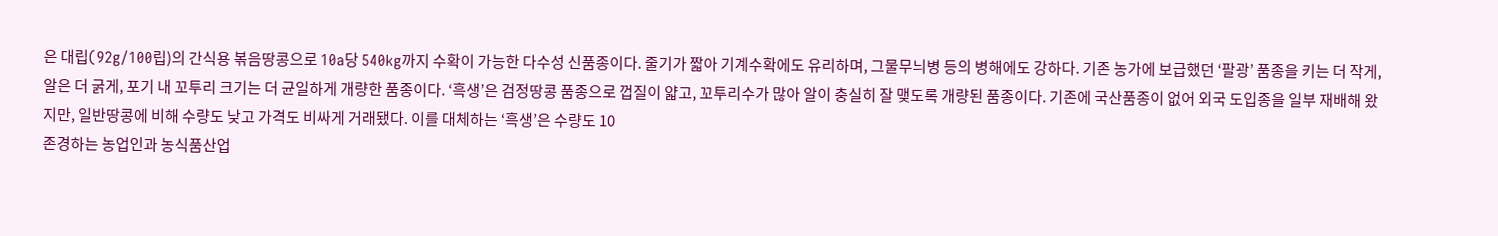은 대립(92g/100립)의 간식용 볶음땅콩으로 10a당 540kg까지 수확이 가능한 다수성 신품종이다. 줄기가 짧아 기계수확에도 유리하며, 그물무늬병 등의 병해에도 강하다. 기존 농가에 보급했던 ‘팔광’ 품종을 키는 더 작게, 알은 더 굵게, 포기 내 꼬투리 크기는 더 균일하게 개량한 품종이다. ‘흑생’은 검정땅콩 품종으로 껍질이 얇고, 꼬투리수가 많아 알이 충실히 잘 맺도록 개량된 품종이다. 기존에 국산품종이 없어 외국 도입종을 일부 재배해 왔지만, 일반땅콩에 비해 수량도 낮고 가격도 비싸게 거래됐다. 이를 대체하는 ‘흑생’은 수량도 10
존경하는 농업인과 농식품산업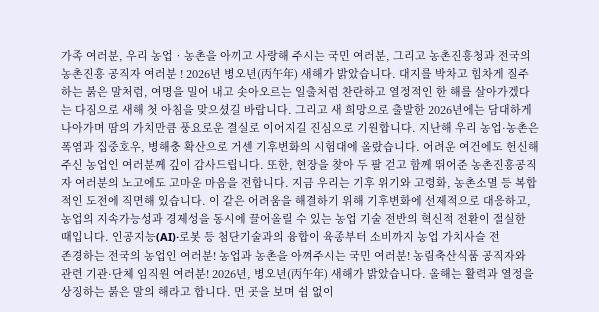가족 여러분, 우리 농업‧농촌을 아끼고 사랑해 주시는 국민 여러분, 그리고 농촌진흥청과 전국의 농촌진흥 공직자 여러분 ! 2026년 병오년(丙午年) 새해가 밝았습니다. 대지를 박차고 힘차게 질주하는 붉은 말처럼, 여명을 밀어 내고 솟아오르는 일출처럼 찬란하고 열정적인 한 해를 살아가겠다는 다짐으로 새해 첫 아침을 맞으셨길 바랍니다. 그리고 새 희망으로 출발한 2026년에는 담대하게 나아가며 땀의 가치만큼 풍요로운 결실로 이어지길 진심으로 기원합니다. 지난해 우리 농업·농촌은 폭염과 집중호우, 병해충 확산으로 거센 기후변화의 시험대에 올랐습니다. 어려운 여건에도 헌신해 주신 농업인 여러분께 깊이 감사드립니다. 또한, 현장을 찾아 두 팔 걷고 함께 뛰어준 농촌진흥공직자 여러분의 노고에도 고마운 마음을 전합니다. 지금 우리는 기후 위기와 고령화, 농촌소멸 등 복합적인 도전에 직면해 있습니다. 이 같은 어려움을 해결하기 위해 기후변화에 선제적으로 대응하고, 농업의 지속가능성과 경제성을 동시에 끌어올릴 수 있는 농업 기술 전반의 혁신적 전환이 절실한 때입니다. 인공지능(AI)·로봇 등 첨단기술과의 융합이 육종부터 소비까지 농업 가치사슬 전
존경하는 전국의 농업인 여러분! 농업과 농촌을 아껴주시는 국민 여러분! 농림축산식품 공직자와 관련 기관·단체 임직원 여러분! 2026년, 병오년(丙午年) 새해가 밝았습니다. 올해는 활력과 열정을 상징하는 붉은 말의 해라고 합니다. 먼 곳을 보며 쉼 없이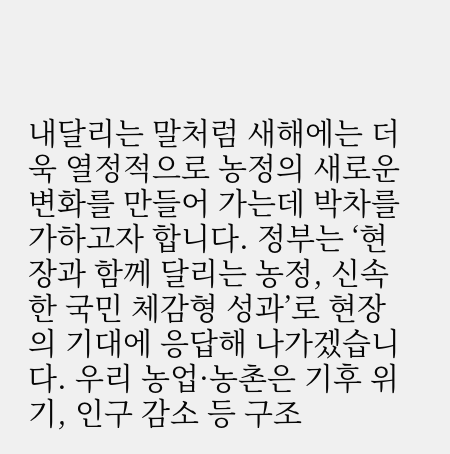내달리는 말처럼 새해에는 더욱 열정적으로 농정의 새로운 변화를 만들어 가는데 박차를 가하고자 합니다. 정부는 ‘현장과 함께 달리는 농정, 신속한 국민 체감형 성과’로 현장의 기대에 응답해 나가겠습니다. 우리 농업·농촌은 기후 위기, 인구 감소 등 구조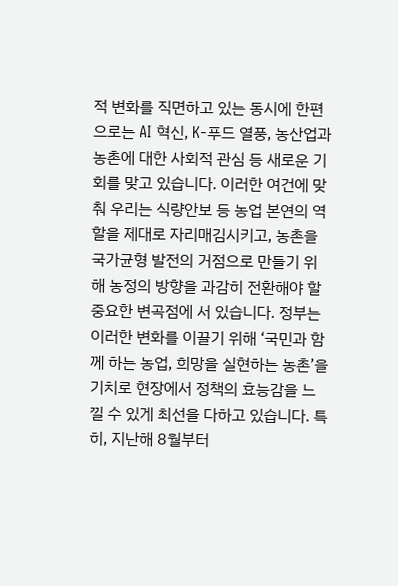적 변화를 직면하고 있는 동시에 한편으로는 AI 혁신, K-푸드 열풍, 농산업과 농촌에 대한 사회적 관심 등 새로운 기회를 맞고 있습니다. 이러한 여건에 맞춰 우리는 식량안보 등 농업 본연의 역할을 제대로 자리매김시키고, 농촌을 국가균형 발전의 거점으로 만들기 위해 농정의 방향을 과감히 전환해야 할 중요한 변곡점에 서 있습니다. 정부는 이러한 변화를 이끌기 위해 ‘국민과 함께 하는 농업, 희망을 실현하는 농촌’을 기치로 현장에서 정책의 효능감을 느낄 수 있게 최선을 다하고 있습니다. 특히, 지난해 8월부터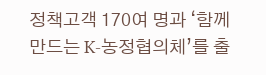정책고객 170여 명과 ‘함께 만드는 K-농정협의체’를 출